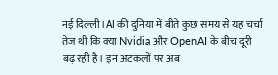नई दिल्ली।AI की दुनिया में बीते कुछ समय से यह चर्चा तेज थी कि क्या Nvidia और OpenAI के बीच दूरी बढ़ रही है। इन अटकलों पर अब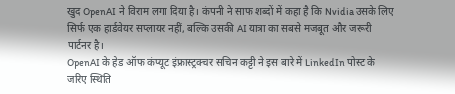खुद OpenAI ने विराम लगा दिया है। कंपनी ने साफ शब्दों में कहा है कि Nvidia उसके लिए सिर्फ एक हार्डवेयर सप्लायर नहीं, बल्कि उसकी AI यात्रा का सबसे मजबूत और जरूरी पार्टनर है।
OpenAI के हेड ऑफ कंप्यूट इंफ्रास्ट्रक्चर सचिन कट्टी ने इस बारे में LinkedIn पोस्ट के जरिए स्थिति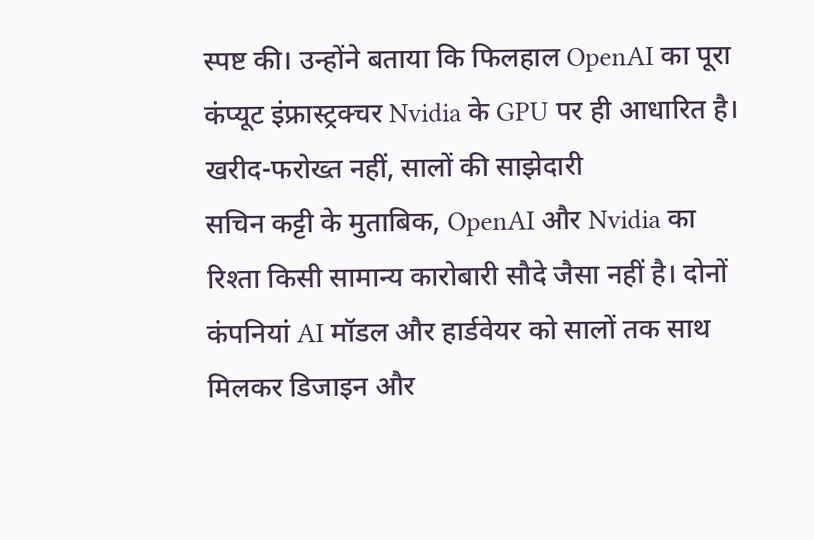स्पष्ट की। उन्होंने बताया कि फिलहाल OpenAI का पूरा कंप्यूट इंफ्रास्ट्रक्चर Nvidia के GPU पर ही आधारित है।
खरीद-फरोख्त नहीं, सालों की साझेदारी
सचिन कट्टी के मुताबिक, OpenAI और Nvidia का रिश्ता किसी सामान्य कारोबारी सौदे जैसा नहीं है। दोनों कंपनियां AI मॉडल और हार्डवेयर को सालों तक साथ मिलकर डिजाइन और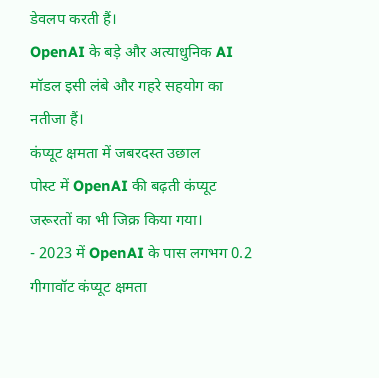डेवलप करती हैं।
OpenAI के बड़े और अत्याधुनिक AI मॉडल इसी लंबे और गहरे सहयोग का नतीजा हैं।
कंप्यूट क्षमता में जबरदस्त उछाल
पोस्ट में OpenAI की बढ़ती कंप्यूट जरूरतों का भी जिक्र किया गया।
- 2023 में OpenAI के पास लगभग 0.2 गीगावॉट कंप्यूट क्षमता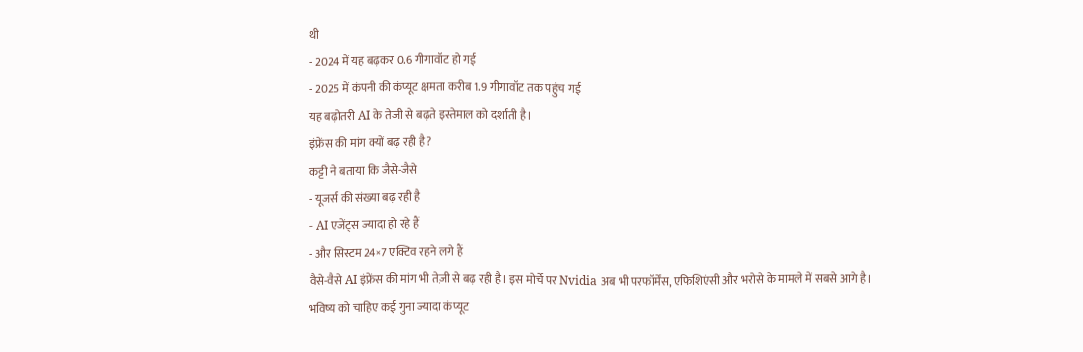थी
- 2024 में यह बढ़कर 0.6 गीगावॉट हो गई
- 2025 में कंपनी की कंप्यूट क्षमता करीब 1.9 गीगावॉट तक पहुंच गई
यह बढ़ोतरी AI के तेजी से बढ़ते इस्तेमाल को दर्शाती है।
इंफ्रेंस की मांग क्यों बढ़ रही है?
कट्टी ने बताया कि जैसे-जैसे
- यूजर्स की संख्या बढ़ रही है
- AI एजेंट्स ज्यादा हो रहे हैं
- और सिस्टम 24×7 एक्टिव रहने लगे हैं
वैसे-वैसे AI इंफ्रेंस की मांग भी तेज़ी से बढ़ रही है। इस मोर्चे पर Nvidia अब भी परफॉर्मेंस, एफिशिएंसी और भरोसे के मामले में सबसे आगे है।
भविष्य को चाहिए कई गुना ज्यादा कंप्यूट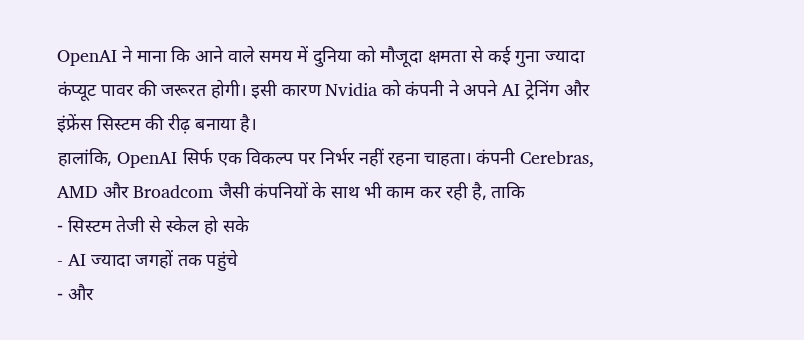OpenAI ने माना कि आने वाले समय में दुनिया को मौजूदा क्षमता से कई गुना ज्यादा कंप्यूट पावर की जरूरत होगी। इसी कारण Nvidia को कंपनी ने अपने AI ट्रेनिंग और इंफ्रेंस सिस्टम की रीढ़ बनाया है।
हालांकि, OpenAI सिर्फ एक विकल्प पर निर्भर नहीं रहना चाहता। कंपनी Cerebras, AMD और Broadcom जैसी कंपनियों के साथ भी काम कर रही है, ताकि
- सिस्टम तेजी से स्केल हो सके
- AI ज्यादा जगहों तक पहुंचे
- और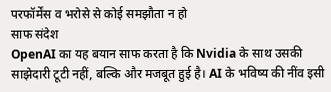परफॉर्मेंस व भरोसे से कोई समझौता न हो
साफ संदेश
OpenAI का यह बयान साफ करता है कि Nvidia के साथ उसकी साझेदारी टूटी नहीं, बल्कि और मजबूत हुई है। AI के भविष्य की नींव इसी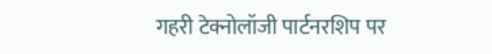गहरी टेक्नोलॉजी पार्टनरशिप पर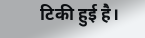टिकी हुई है।